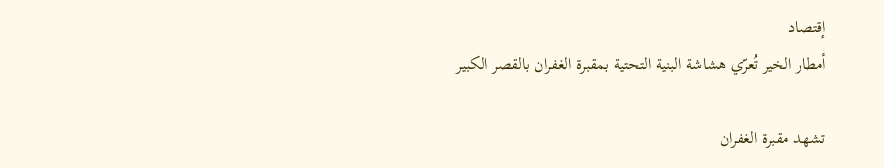إقتصاد
أمطار الخير تُعرّي هشاشة البنية التحتية بمقبرة الغفران بالقصر الكبير

تشهد مقبرة الغفران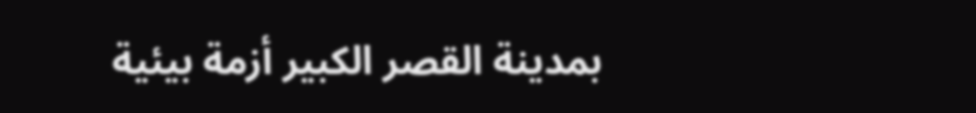بمدينة القصر الكبير أزمة بيئية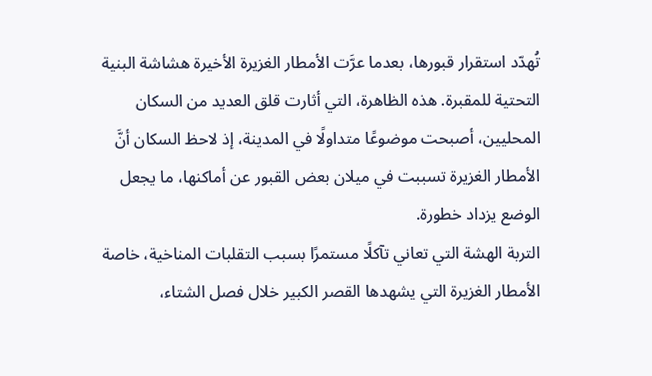تُهدّد استقرار قبورها، بعدما عرَّت الأمطار الغزيرة الأخيرة هشاشة البنية التحتية للمقبرة. هذه الظاهرة، التي أثارت قلق العديد من السكان المحليين، أصبحت موضوعًا متداولًا في المدينة، إذ لاحظ السكان أنَّ الأمطار الغزيرة تسببت في ميلان بعض القبور عن أماكنها، ما يجعل الوضع يزداد خطورة.
التربة الهشة التي تعاني تآكلًا مستمرًا بسبب التقلبات المناخية، خاصة الأمطار الغزيرة التي يشهدها القصر الكبير خلال فصل الشتاء،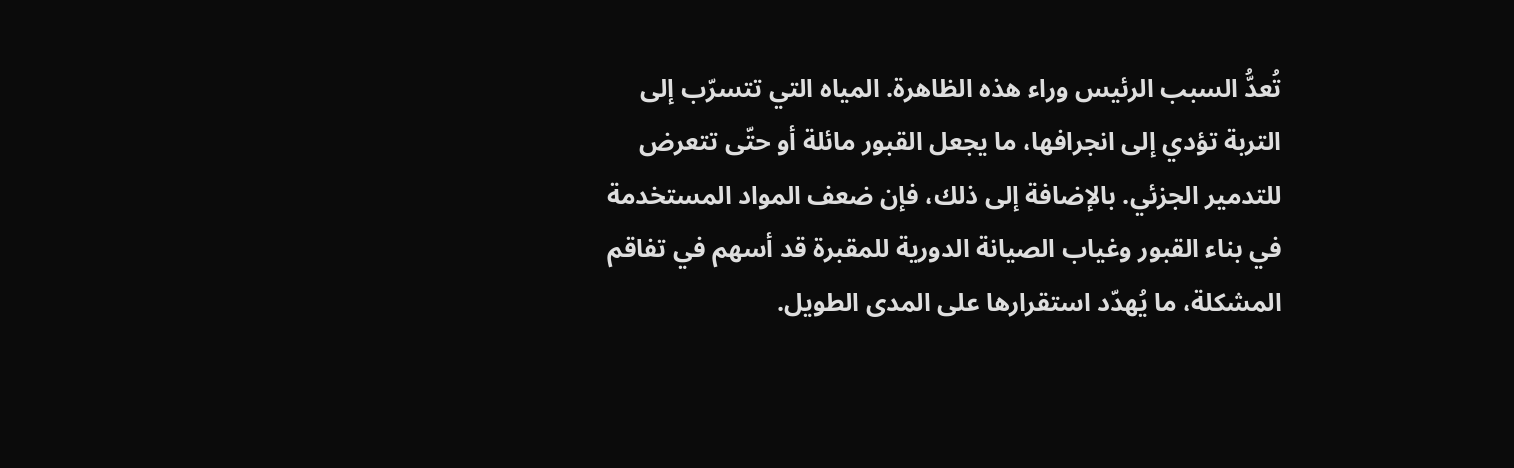تُعدُّ السبب الرئيس وراء هذه الظاهرة. المياه التي تتسرّب إلى التربة تؤدي إلى انجرافها، ما يجعل القبور مائلة أو حتّى تتعرض للتدمير الجزئي. بالإضافة إلى ذلك، فإن ضعف المواد المستخدمة في بناء القبور وغياب الصيانة الدورية للمقبرة قد أسهم في تفاقم المشكلة، ما يُهدّد استقرارها على المدى الطويل.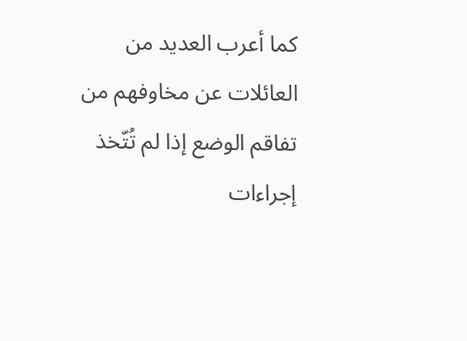كما أعرب العديد من العائلات عن مخاوفهم من تفاقم الوضع إذا لم تُتّخذ إجراءات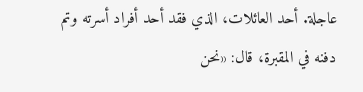عاجلة. أحد العائلات، الذي فقد أحد أفراد أسرته وتم دفنه في المقبرة، قال: «نحن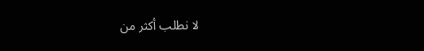لا نطلب أكثر من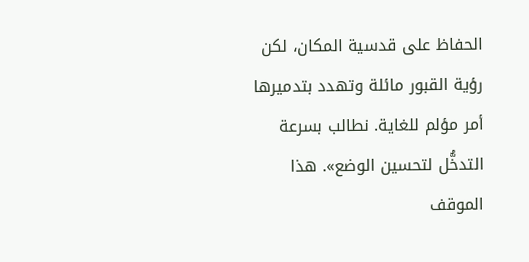الحفاظ على قدسية المكان، لكن رؤية القبور مائلة وتهدد بتدميرها أمر مؤلم للغاية. نطالب بسرعة التدخُّل لتحسين الوضع». هذا الموقف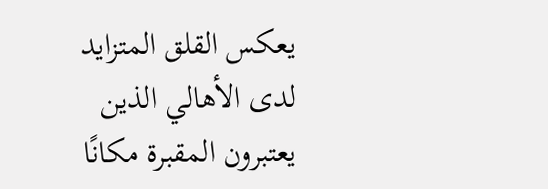يعكس القلق المتزايد لدى الأهالي الذين يعتبرون المقبرة مكانًا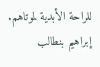للراحة الأبدية لموتاهم.
إبراهيم بنطالب